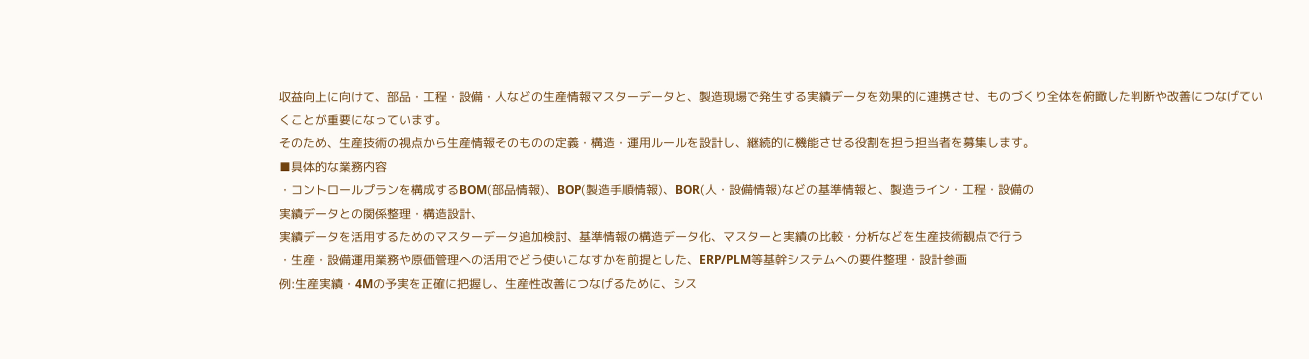収益向上に向けて、部品・工程・設備・人などの生産情報マスターデータと、製造現場で発生する実績データを効果的に連携させ、ものづくり全体を俯瞰した判断や改善につなげていくことが重要になっています。
そのため、生産技術の視点から生産情報そのものの定義・構造・運用ルールを設計し、継続的に機能させる役割を担う担当者を募集します。
■具体的な業務内容
・コントロールプランを構成するBOM(部品情報)、BOP(製造手順情報)、BOR(人・設備情報)などの基準情報と、製造ライン・工程・設備の
実績データとの関係整理・構造設計、
実績データを活用するためのマスターデータ追加検討、基準情報の構造データ化、マスターと実績の比較・分析などを生産技術観点で行う
・生産・設備運用業務や原価管理への活用でどう使いこなすかを前提とした、ERP/PLM等基幹システムへの要件整理・設計参画
例:生産実績・4Mの予実を正確に把握し、生産性改善につなげるために、シス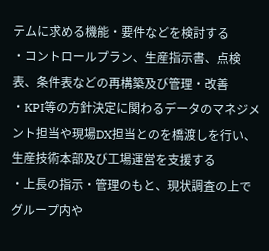テムに求める機能・要件などを検討する
・コントロールプラン、生産指示書、点検表、条件表などの再構築及び管理・改善
・KPI等の方針決定に関わるデータのマネジメント担当や現場DX担当とのを橋渡しを行い、生産技術本部及び工場運営を支援する
・上⾧の指示・管理のもと、現状調査の上でグループ内や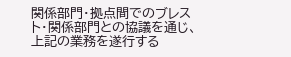関係部門・拠点間でのブレスト・関係部門との協議を通じ、上記の業務を遂行する